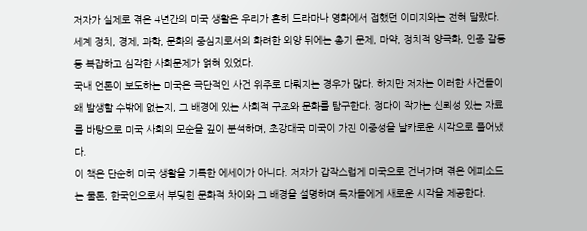저자가 실제로 겪은 4년간의 미국 생활은 우리가 흔히 드라마나 영화에서 접했던 이미지와는 전혀 달랐다. 세계 정치, 경제, 과학, 문화의 중심지로서의 화려한 외양 뒤에는 총기 문제, 마약, 정치적 양극화, 인종 갈등 등 복잡하고 심각한 사회문제가 얽혀 있었다.
국내 언론이 보도하는 미국은 극단적인 사건 위주로 다뤄지는 경우가 많다. 하지만 저자는 이러한 사건들이 왜 발생할 수밖에 없는지, 그 배경에 있는 사회적 구조와 문화를 탐구한다. 정다이 작가는 신뢰성 있는 자료를 바탕으로 미국 사회의 모순을 깊이 분석하며, 초강대국 미국이 가진 이중성을 날카로운 시각으로 풀어냈다.
이 책은 단순히 미국 생활을 기록한 에세이가 아니다. 저자가 갑작스럽게 미국으로 건너가며 겪은 에피소드는 물론, 한국인으로서 부딪힌 문화적 차이와 그 배경을 설명하며 독자들에게 새로운 시각을 제공한다.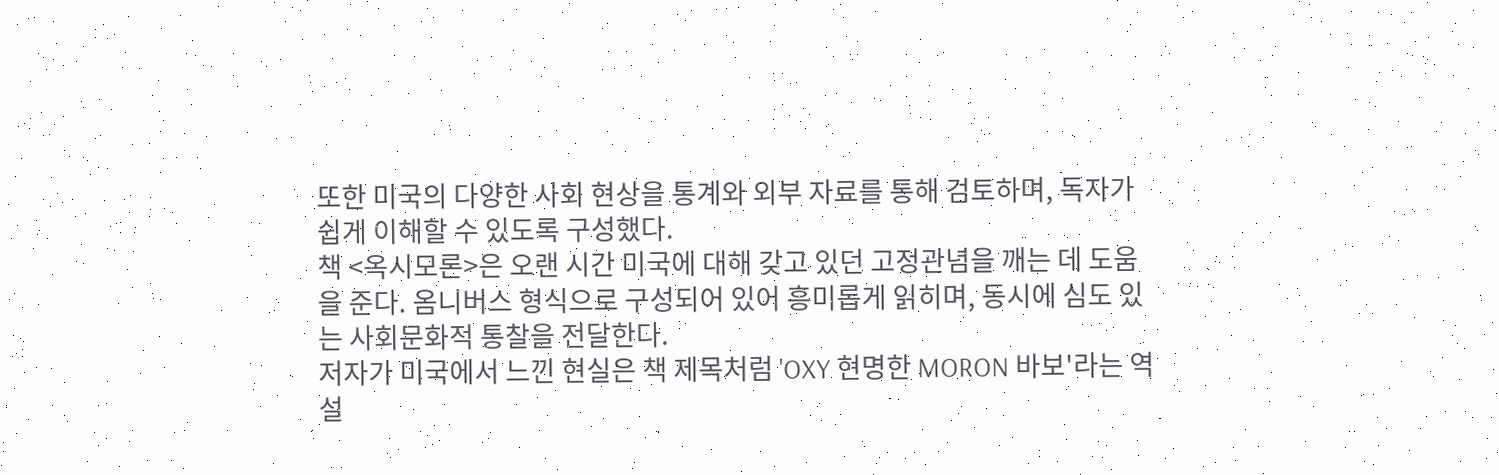또한 미국의 다양한 사회 현상을 통계와 외부 자료를 통해 검토하며, 독자가 쉽게 이해할 수 있도록 구성했다.
책 <옥시모론>은 오랜 시간 미국에 대해 갖고 있던 고정관념을 깨는 데 도움을 준다. 옴니버스 형식으로 구성되어 있어 흥미롭게 읽히며, 동시에 심도 있는 사회문화적 통찰을 전달한다.
저자가 미국에서 느낀 현실은 책 제목처럼 'OXY 현명한 MORON 바보'라는 역설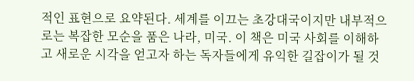적인 표현으로 요약된다. 세계를 이끄는 초강대국이지만 내부적으로는 복잡한 모순을 품은 나라, 미국. 이 책은 미국 사회를 이해하고 새로운 시각을 얻고자 하는 독자들에게 유익한 길잡이가 될 것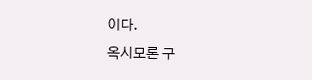이다.
옥시모론 구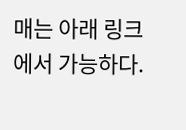매는 아래 링크에서 가능하다.